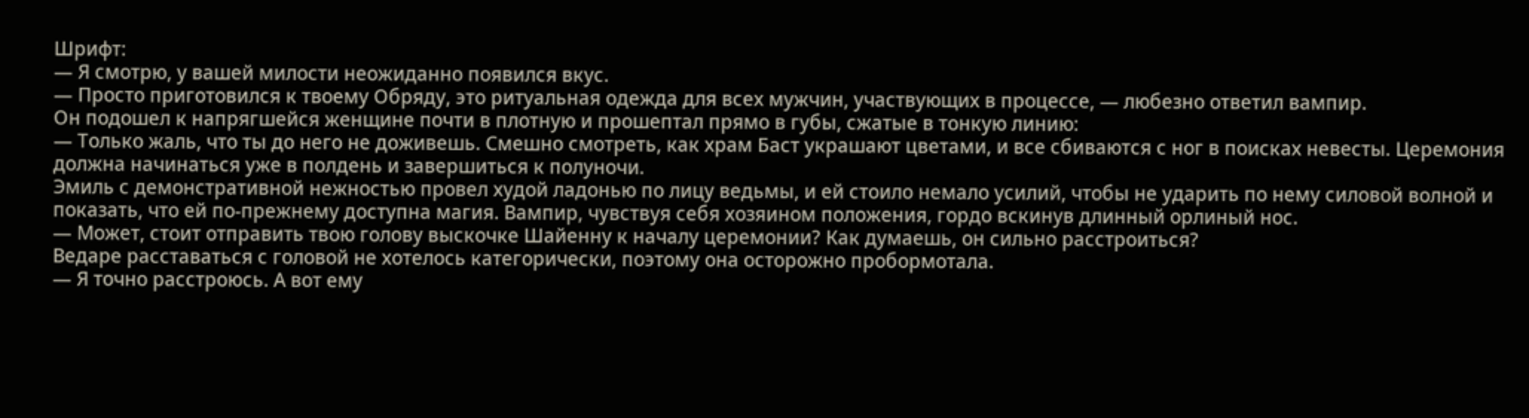Шрифт:
— Я смотрю, у вашей милости неожиданно появился вкус.
— Просто приготовился к твоему Обряду, это ритуальная одежда для всех мужчин, участвующих в процессе, — любезно ответил вампир.
Он подошел к напрягшейся женщине почти в плотную и прошептал прямо в губы, сжатые в тонкую линию:
— Только жаль, что ты до него не доживешь. Смешно смотреть, как храм Баст украшают цветами, и все сбиваются с ног в поисках невесты. Церемония должна начинаться уже в полдень и завершиться к полуночи.
Эмиль с демонстративной нежностью провел худой ладонью по лицу ведьмы, и ей стоило немало усилий, чтобы не ударить по нему силовой волной и показать, что ей по-прежнему доступна магия. Вампир, чувствуя себя хозяином положения, гордо вскинув длинный орлиный нос.
— Может, стоит отправить твою голову выскочке Шайенну к началу церемонии? Как думаешь, он сильно расстроиться?
Ведаре расставаться с головой не хотелось категорически, поэтому она осторожно пробормотала.
— Я точно расстроюсь. А вот ему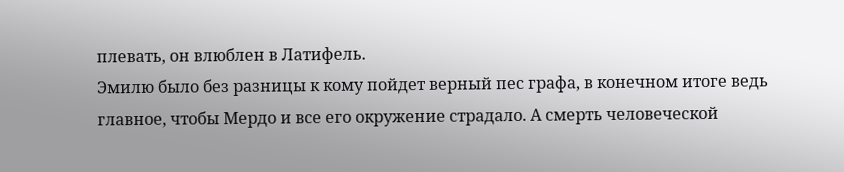плевать, он влюблен в Латифель.
Эмилю было без разницы к кому пойдет верный пес графа, в конечном итоге ведь главное, чтобы Мердо и все его окружение страдало. А смерть человеческой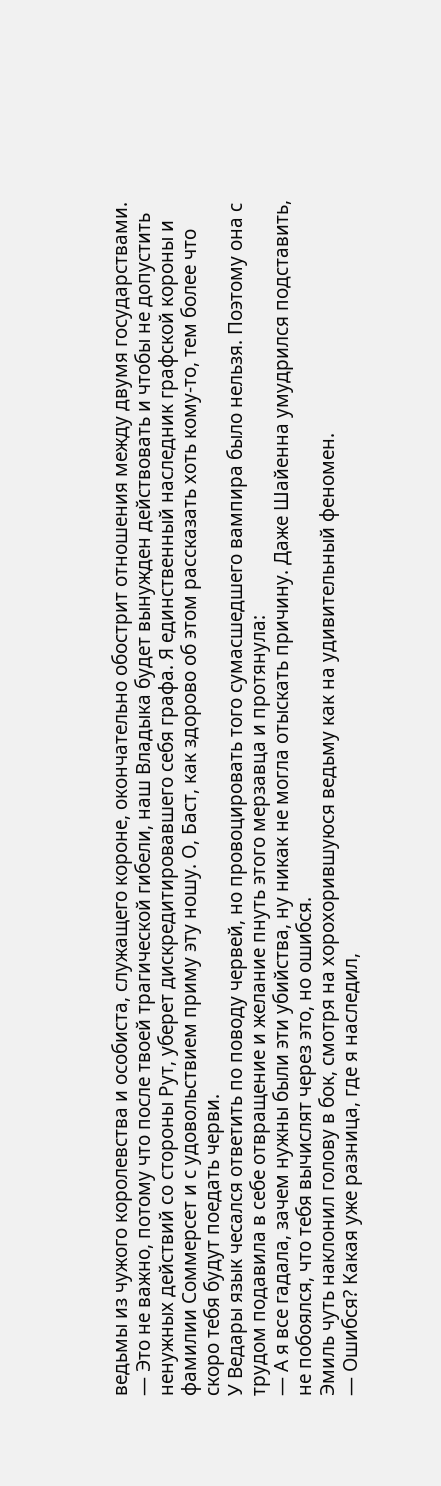ведьмы из чужого королевства и особиста, служащего короне, окончательно обострит отношения между двумя государствами.
— Это не важно, потому что после твоей трагической гибели, наш Владыка будет вынужден действовать и чтобы не допустить ненужных действий со стороны Рут, уберет дискредитировавшего себя графа. Я единственный наследник графской короны и фамилии Соммерсет и с удовольствием приму эту ношу. О, Баст, как здорово об этом рассказать хоть кому-то, тем более что скоро тебя будут поедать черви.
У Ведары язык чесался ответить по поводу червей, но провоцировать того сумасшедшего вампира было нельзя. Поэтому она с трудом подавила в себе отвращение и желание пнуть этого мерзавца и протянула:
— А я все гадала, зачем нужны были эти убийства, ну никак не могла отыскать причину. Даже Шайенна умудрился подставить, не побоялся, что тебя вычислят через это, но ошибся.
Эмиль чуть наклонил голову в бок, смотря на хорохорившуюся ведьму как на удивительный феномен.
— Ошибся? Какая уже разница, где я наследил,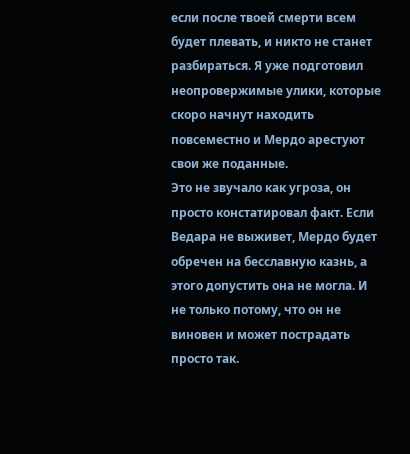если после твоей смерти всем будет плевать, и никто не станет разбираться. Я уже подготовил неопровержимые улики, которые скоро начнут находить повсеместно и Мердо арестуют свои же поданные.
Это не звучало как угроза, он просто констатировал факт. Если Ведара не выживет, Мердо будет обречен на бесславную казнь, а этого допустить она не могла. И не только потому, что он не виновен и может пострадать просто так.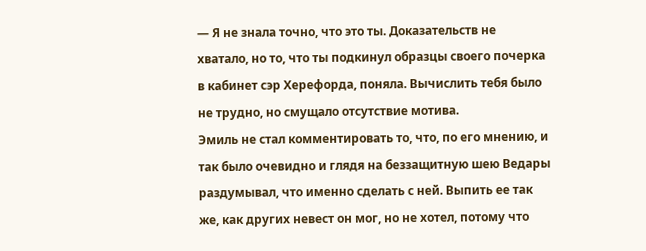— Я не знала точно, что это ты. Доказательств не хватало, но то, что ты подкинул образцы своего почерка в кабинет сэр Херефорда, поняла. Вычислить тебя было не трудно, но смущало отсутствие мотива.
Эмиль не стал комментировать то, что, по его мнению, и так было очевидно и глядя на беззащитную шею Ведары раздумывал, что именно сделать с ней. Выпить ее так же, как других невест он мог, но не хотел, потому что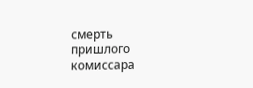смерть пришлого комиссара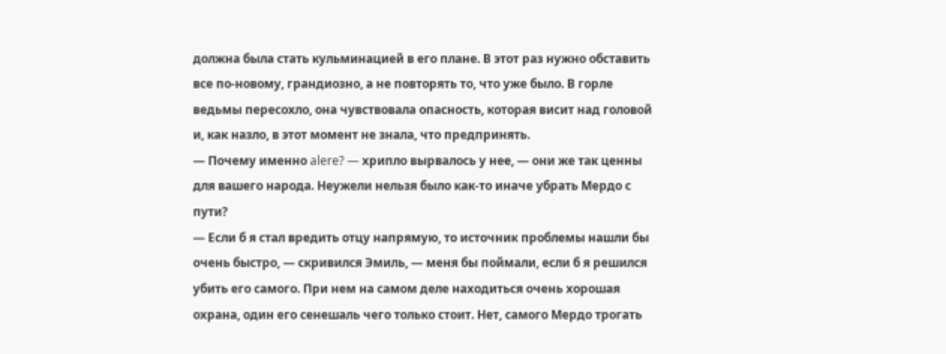должна была стать кульминацией в его плане. В этот раз нужно обставить все по-новому, грандиозно, а не повторять то, что уже было. В горле ведьмы пересохло, она чувствовала опасность, которая висит над головой и, как назло, в этот момент не знала, что предпринять.
— Почему именно alere? — хрипло вырвалось у нее, — они же так ценны для вашего народа. Неужели нельзя было как-то иначе убрать Мердо с пути?
— Если б я стал вредить отцу напрямую, то источник проблемы нашли бы очень быстро, — скривился Эмиль, — меня бы поймали, если б я решился убить его самого. При нем на самом деле находиться очень хорошая охрана, один его сенешаль чего только стоит. Нет, самого Мердо трогать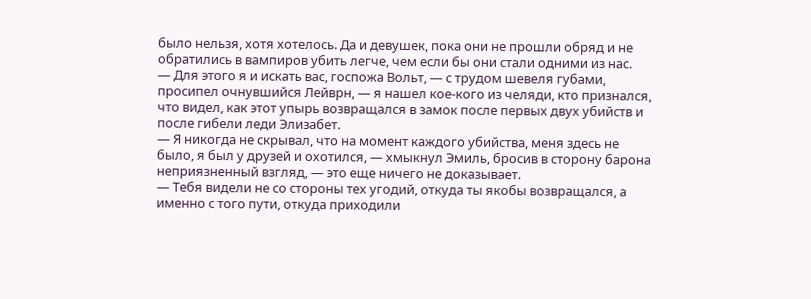было нельзя, хотя хотелось. Да и девушек, пока они не прошли обряд и не обратились в вампиров убить легче, чем если бы они стали одними из нас.
— Для этого я и искать вас, госпожа Вольт, — с трудом шевеля губами, просипел очнувшийся Лейврн, — я нашел кое-кого из челяди, кто признался, что видел, как этот упырь возвращался в замок после первых двух убийств и после гибели леди Элизабет.
— Я никогда не скрывал, что на момент каждого убийства, меня здесь не было, я был у друзей и охотился, — хмыкнул Эмиль, бросив в сторону барона неприязненный взгляд, — это еще ничего не доказывает.
— Тебя видели не со стороны тех угодий, откуда ты якобы возвращался, а именно с того пути, откуда приходили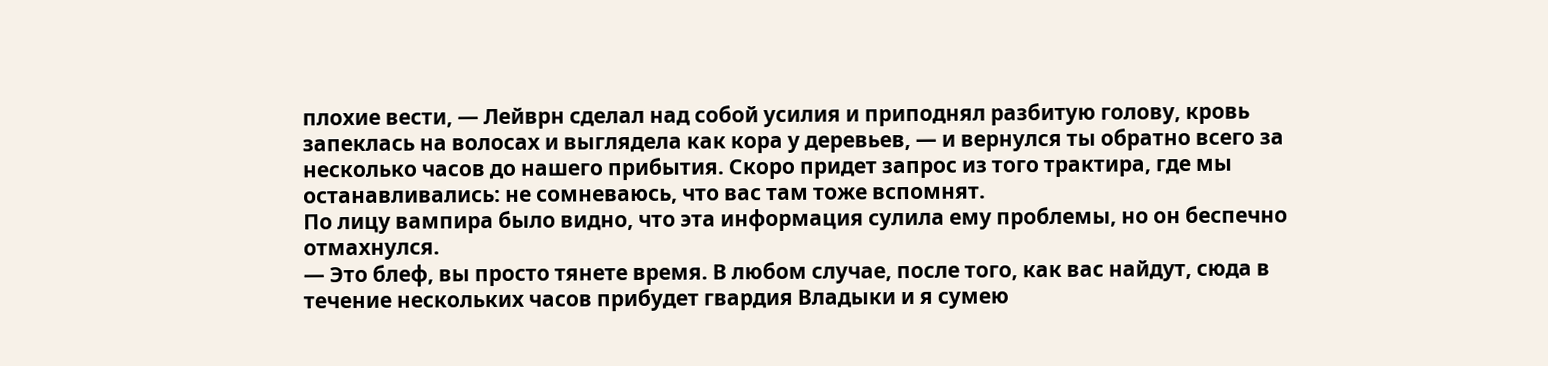плохие вести, — Лейврн сделал над собой усилия и приподнял разбитую голову, кровь запеклась на волосах и выглядела как кора у деревьев, — и вернулся ты обратно всего за несколько часов до нашего прибытия. Скоро придет запрос из того трактира, где мы останавливались: не сомневаюсь, что вас там тоже вспомнят.
По лицу вампира было видно, что эта информация сулила ему проблемы, но он беспечно отмахнулся.
— Это блеф, вы просто тянете время. В любом случае, после того, как вас найдут, сюда в течение нескольких часов прибудет гвардия Владыки и я сумею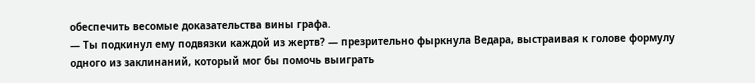обеспечить весомые доказательства вины графа.
— Ты подкинул ему подвязки каждой из жертв? — презрительно фыркнула Ведара, выстраивая к голове формулу одного из заклинаний, который мог бы помочь выиграть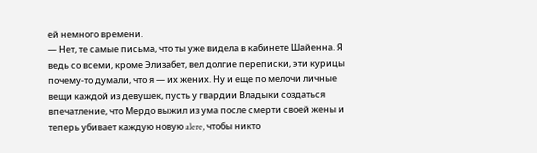ей немного времени.
— Нет, те самые письма, что ты уже видела в кабинете Шайенна. Я ведь со всеми, кроме Элизабет, вел долгие переписки, эти курицы почему-то думали, что я — их жених. Ну и еще по мелочи личные вещи каждой из девушек, пусть у гвардии Владыки создаться впечатление, что Мердо выжил из ума после смерти своей жены и теперь убивает каждую новую alere, чтобы никто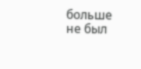больше не был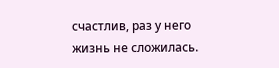счастлив, раз у него жизнь не сложилась.